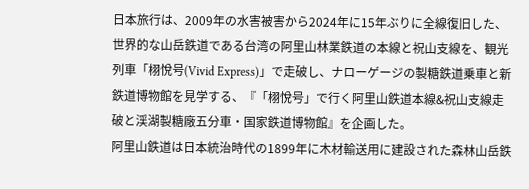⽇本旅⾏は、2009年の⽔害被害から2024年に15年ぶりに全線復旧した、世界的な⼭岳鉄道である台湾の阿⾥⼭林業鉄道の本線と祝⼭⽀線を、観光列⾞「栩悅号(Vivid Express)」で⾛破し、ナローゲージの製糖鉄道乗⾞と新鉄道博物館を⾒学する、『「栩悅号」で⾏く阿⾥⼭鉄道本線&祝⼭⽀線⾛破と渓湖製糖廠五分⾞・国家鉄道博物館』を企画した。
阿⾥⼭鉄道は⽇本統治時代の1899年に⽊材輸送⽤に建設された森林⼭岳鉄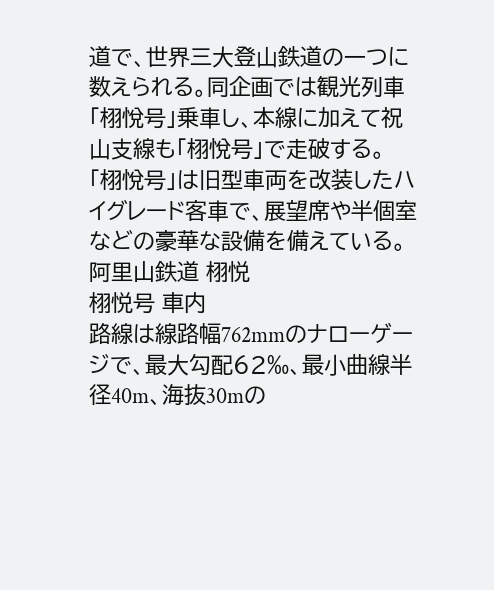道で、世界三⼤登⼭鉄道の⼀つに数えられる。同企画では観光列⾞「栩悅号」乗⾞し、本線に加えて祝⼭⽀線も「栩悅号」で⾛破する。「栩悅号」は旧型⾞両を改装したハイグレード客⾞で、展望席や半個室などの豪華な設備を備えている。
阿里山鉄道 栩悦
栩悦号 車内
路線は線路幅762mmのナローゲージで、最⼤勾配62‰、最⼩曲線半径40m、海抜30mの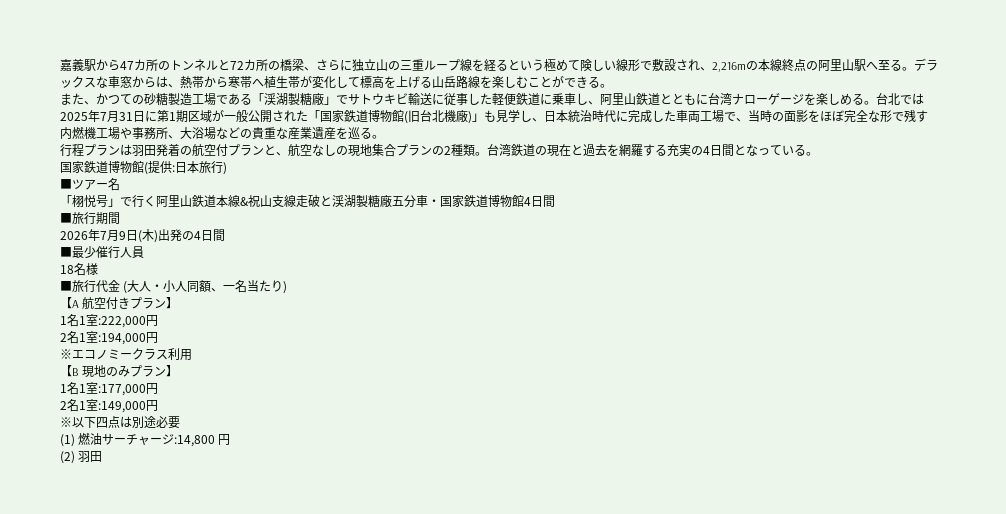嘉義駅から47カ所のトンネルと72カ所の橋梁、さらに独⽴⼭の三重ループ線を経るという極めて険しい線形で敷設され、2,216mの本線終点の阿⾥⼭駅へ⾄る。デラックスな⾞窓からは、熱帯から寒帯へ植⽣帯が変化して標⾼を上げる⼭岳路線を楽しむことができる。
また、かつての砂糖製造⼯場である「渓湖製糖廠」でサトウキビ輸送に従事した軽便鉄道に乗⾞し、阿⾥⼭鉄道とともに台湾ナローゲージを楽しめる。台北では2025年7⽉31⽇に第1期区域が⼀般公開された「国家鉄道博物館(旧台北機廠)」も⾒学し、⽇本統治時代に完成した⾞両⼯場で、当時の⾯影をほぼ完全な形で残す内燃機⼯場や事務所、⼤浴場などの貴重な産業遺産を巡る。
⾏程プランは⽻⽥発着の航空付プランと、航空なしの現地集合プランの2種類。台湾鉄道の現在と過去を網羅する充実の4⽇間となっている。
国家鉄道博物館(提供:日本旅行)
■ツアー名
「栩悦号」で⾏く阿⾥⼭鉄道本線&祝⼭⽀線⾛破と渓湖製糖廠五分⾞・国家鉄道博物館4⽇間
■旅⾏期間
2026年7⽉9⽇(⽊)出発の4⽇間
■最少催⾏⼈員
18名様
■旅⾏代⾦ (⼤⼈・⼩⼈同額、一名当たり)
【A 航空付きプラン】
1名1室:222,000円
2名1室:194,000円
※エコノミークラス利⽤
【B 現地のみプラン】
1名1室:177,000円
2名1室:149,000円
※以下四点は別途必要
(1) 燃油サーチャージ:14,800 円
(2) ⽻⽥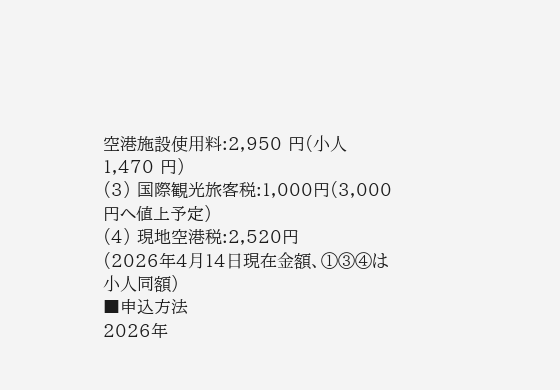空港施設使⽤料:2,950 円(⼩⼈ 1,470 円)
(3) 国際観光旅客税:1,000円(3,000円へ値上予定)
(4) 現地空港税:2,520円
(2026年4⽉14⽇現在⾦額、①③④は⼩⼈同額)
■申込方法
2026年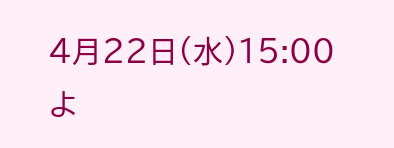4⽉22⽇(⽔)15:00よ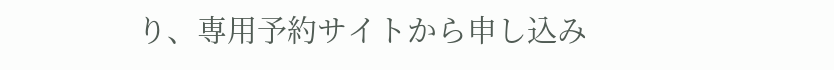り、専用予約サイトから申し込み